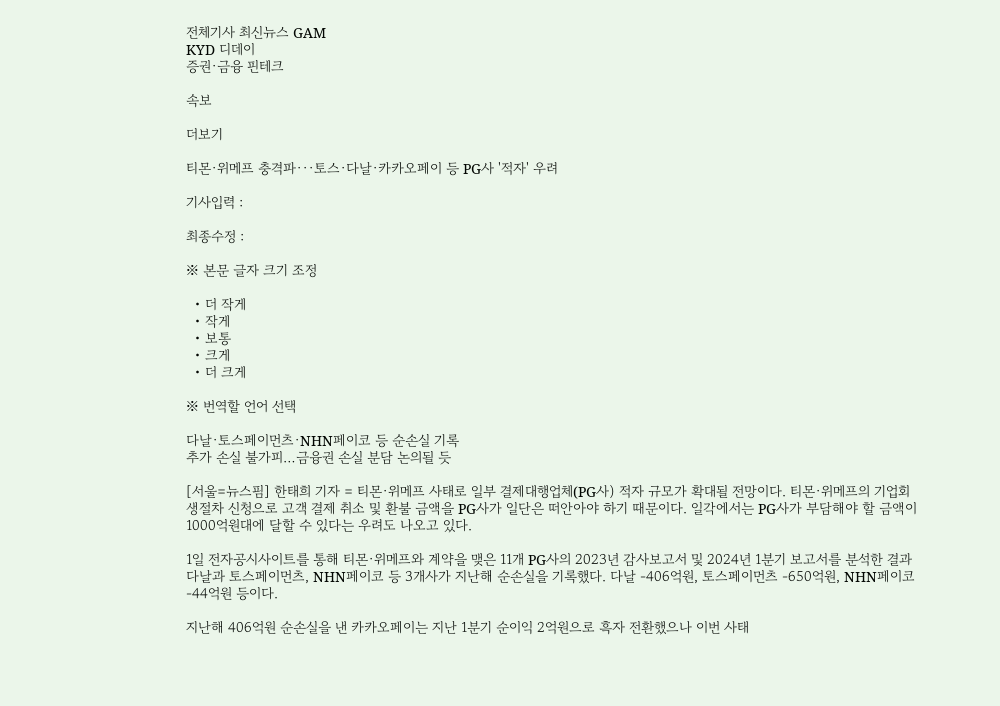전체기사 최신뉴스 GAM
KYD 디데이
증권·금융 핀테크

속보

더보기

티몬·위메프 충격파···토스·다날·카카오페이 등 PG사 '적자' 우려

기사입력 :

최종수정 :

※ 본문 글자 크기 조정

  • 더 작게
  • 작게
  • 보통
  • 크게
  • 더 크게

※ 번역할 언어 선택

다날·토스페이먼츠·NHN페이코 등 순손실 기록
추가 손실 불가피…금융권 손실 분담 논의될 듯

[서울=뉴스핌] 한태희 기자 = 티몬·위메프 사태로 일부 결제대행업체(PG사) 적자 규모가 확대될 전망이다. 티몬·위메프의 기업회생절차 신청으로 고객 결제 취소 및 환불 금액을 PG사가 일단은 떠안아야 하기 때문이다. 일각에서는 PG사가 부담해야 할 금액이 1000억원대에 달할 수 있다는 우려도 나오고 있다.

1일 전자공시사이트를 통해 티몬·위메프와 계약을 맺은 11개 PG사의 2023년 감사보고서 및 2024년 1분기 보고서를 분석한 결과 다날과 토스페이먼츠, NHN페이코 등 3개사가 지난해 순손실을 기록했다. 다날 -406억원, 토스페이먼츠 -650억원, NHN페이코 -44억원 등이다.

지난해 406억원 순손실을 낸 카카오페이는 지난 1분기 순이익 2억원으로 흑자 전환했으나 이번 사태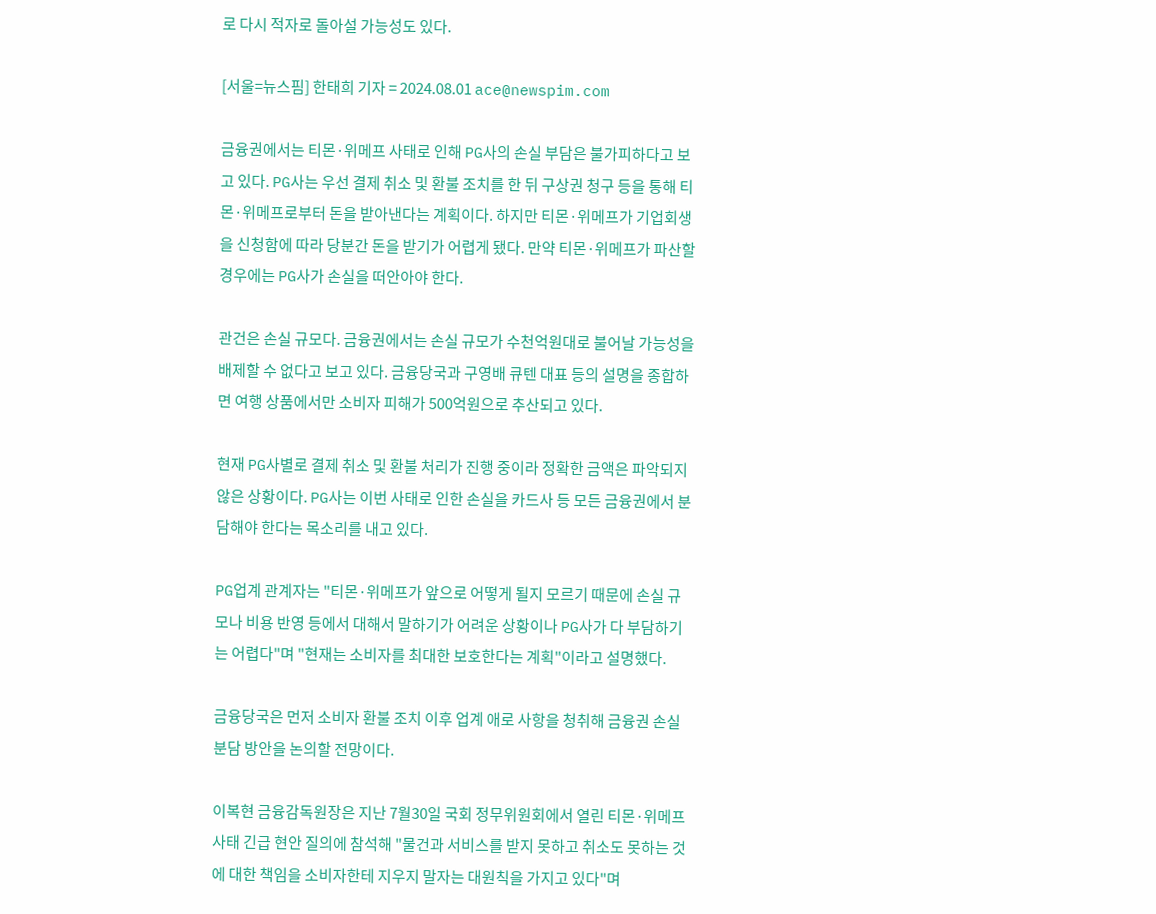로 다시 적자로 돌아설 가능성도 있다.

[서울=뉴스핌] 한태희 기자 = 2024.08.01 ace@newspim.com

금융권에서는 티몬·위메프 사태로 인해 PG사의 손실 부담은 불가피하다고 보고 있다. PG사는 우선 결제 취소 및 환불 조치를 한 뒤 구상권 청구 등을 통해 티몬·위메프로부터 돈을 받아낸다는 계획이다. 하지만 티몬·위메프가 기업회생을 신청함에 따라 당분간 돈을 받기가 어렵게 됐다. 만약 티몬·위메프가 파산할 경우에는 PG사가 손실을 떠안아야 한다.

관건은 손실 규모다. 금융권에서는 손실 규모가 수천억원대로 불어날 가능성을 배제할 수 없다고 보고 있다. 금융당국과 구영배 큐텐 대표 등의 설명을 종합하면 여행 상품에서만 소비자 피해가 500억원으로 추산되고 있다.

현재 PG사별로 결제 취소 및 환불 처리가 진행 중이라 정확한 금액은 파악되지 않은 상황이다. PG사는 이번 사태로 인한 손실을 카드사 등 모든 금융권에서 분담해야 한다는 목소리를 내고 있다.

PG업계 관계자는 "티몬·위메프가 앞으로 어떻게 될지 모르기 때문에 손실 규모나 비용 반영 등에서 대해서 말하기가 어려운 상황이나 PG사가 다 부담하기는 어렵다"며 "현재는 소비자를 최대한 보호한다는 계획"이라고 설명했다.

금융당국은 먼저 소비자 환불 조치 이후 업계 애로 사항을 청취해 금융권 손실 분담 방안을 논의할 전망이다.

이복현 금융감독원장은 지난 7월30일 국회 정무위원회에서 열린 티몬·위메프 사태 긴급 현안 질의에 참석해 "물건과 서비스를 받지 못하고 취소도 못하는 것에 대한 책임을 소비자한테 지우지 말자는 대원칙을 가지고 있다"며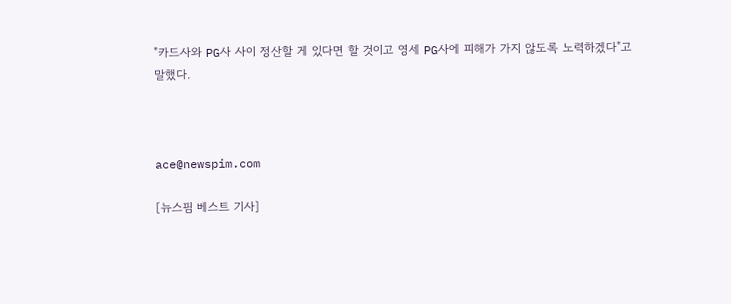"카드사와 PG사 사이 정산할 게 있다면 할 것이고 영세 PG사에 피해가 가지 않도록 노력하겠다"고 말했다.



ace@newspim.com

[뉴스핌 베스트 기사]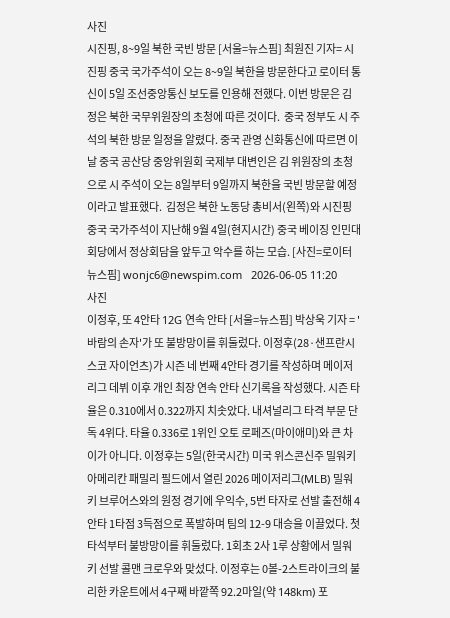사진
시진핑, 8~9일 북한 국빈 방문 [서울=뉴스핌] 최원진 기자= 시진핑 중국 국가주석이 오는 8~9일 북한을 방문한다고 로이터 통신이 5일 조선중앙통신 보도를 인용해 전했다. 이번 방문은 김정은 북한 국무위원장의 초청에 따른 것이다.  중국 정부도 시 주석의 북한 방문 일정을 알렸다. 중국 관영 신화통신에 따르면 이날 중국 공산당 중앙위원회 국제부 대변인은 김 위원장의 초청으로 시 주석이 오는 8일부터 9일까지 북한을 국빈 방문할 예정이라고 발표했다.  김정은 북한 노동당 총비서(왼쪽)와 시진핑 중국 국가주석이 지난해 9월 4일(현지시간) 중국 베이징 인민대회당에서 정상회담을 앞두고 악수를 하는 모습. [사진=로이터 뉴스핌] wonjc6@newspim.com   2026-06-05 11:20
사진
이정후, 또 4안타 12G 연속 안타 [서울=뉴스핌] 박상욱 기자 = '바람의 손자'가 또 불방망이를 휘둘렀다. 이정후(28·샌프란시스코 자이언츠)가 시즌 네 번째 4안타 경기를 작성하며 메이저리그 데뷔 이후 개인 최장 연속 안타 신기록을 작성했다. 시즌 타율은 0.310에서 0.322까지 치솟았다. 내셔널리그 타격 부문 단독 4위다. 타율 0.336로 1위인 오토 로페즈(마이애미)와 큰 차이가 아니다. 이정후는 5일(한국시간) 미국 위스콘신주 밀워키 아메리칸 패밀리 필드에서 열린 2026 메이저리그(MLB) 밀워키 브루어스와의 원정 경기에 우익수, 5번 타자로 선발 출전해 4안타 1타점 3득점으로 폭발하며 팀의 12-9 대승을 이끌었다. 첫 타석부터 불방망이를 휘둘렀다. 1회초 2사 1루 상황에서 밀워키 선발 콜맨 크로우와 맞섰다. 이정후는 0볼-2스트라이크의 불리한 카운트에서 4구째 바깥쪽 92.2마일(약 148km) 포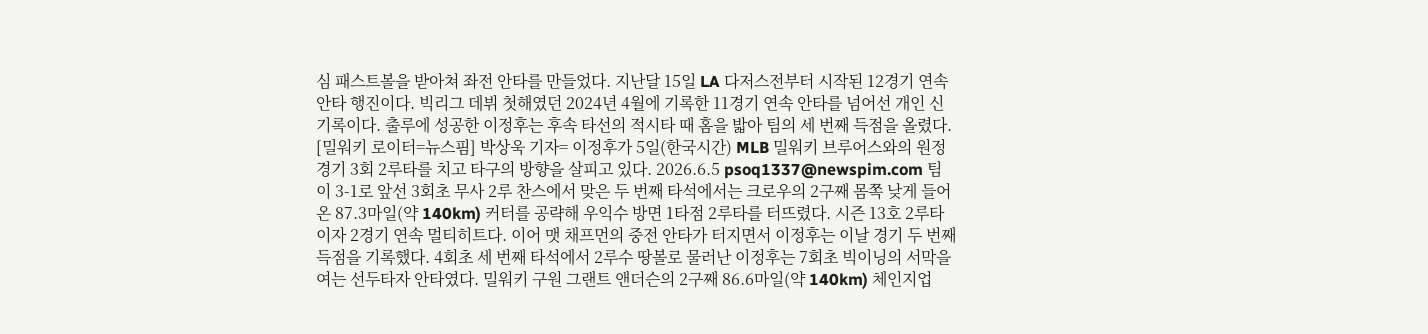심 패스트볼을 받아쳐 좌전 안타를 만들었다. 지난달 15일 LA 다저스전부터 시작된 12경기 연속 안타 행진이다. 빅리그 데뷔 첫해였던 2024년 4월에 기록한 11경기 연속 안타를 넘어선 개인 신기록이다. 출루에 성공한 이정후는 후속 타선의 적시타 때 홈을 밟아 팀의 세 번째 득점을 올렸다. [밀워키 로이터=뉴스핌] 박상욱 기자= 이정후가 5일(한국시간) MLB 밀워키 브루어스와의 원정 경기 3회 2루타를 치고 타구의 방향을 살피고 있다. 2026.6.5 psoq1337@newspim.com 팀이 3-1로 앞선 3회초 무사 2루 찬스에서 맞은 두 번째 타석에서는 크로우의 2구째 몸쪽 낮게 들어온 87.3마일(약 140km) 커터를 공략해 우익수 방면 1타점 2루타를 터뜨렸다. 시즌 13호 2루타이자 2경기 연속 멀티히트다. 이어 맷 채프먼의 중전 안타가 터지면서 이정후는 이날 경기 두 번째 득점을 기록했다. 4회초 세 번째 타석에서 2루수 땅볼로 물러난 이정후는 7회초 빅이닝의 서막을 여는 선두타자 안타였다. 밀워키 구원 그랜트 앤더슨의 2구째 86.6마일(약 140km) 체인지업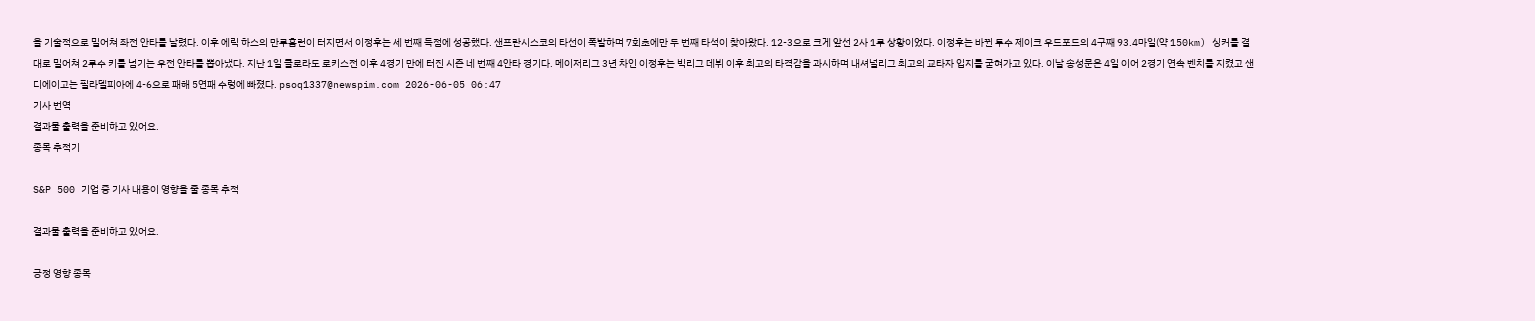을 기술적으로 밀어쳐 좌전 안타를 날렸다. 이후 에릭 하스의 만루홈런이 터지면서 이정후는 세 번째 득점에 성공했다. 샌프란시스코의 타선이 폭발하며 7회초에만 두 번째 타석이 찾아왔다. 12-3으로 크게 앞선 2사 1루 상황이었다. 이정후는 바뀐 투수 제이크 우드포드의 4구째 93.4마일(약 150km) 싱커를 결대로 밀어쳐 2루수 키를 넘기는 우전 안타를 뽑아냈다. 지난 1일 콜로라도 로키스전 이후 4경기 만에 터진 시즌 네 번째 4안타 경기다. 메이저리그 3년 차인 이정후는 빅리그 데뷔 이후 최고의 타격감을 과시하며 내셔널리그 최고의 교타자 입지를 굳혀가고 있다. 이날 송성문은 4일 이어 2경기 연속 벤치를 지켰고 샌디에이고는 필라델피아에 4-6으로 패해 5연패 수렁에 빠졌다. psoq1337@newspim.com 2026-06-05 06:47
기사 번역
결과물 출력을 준비하고 있어요.
종목 추적기

S&P 500 기업 중 기사 내용이 영향을 줄 종목 추적

결과물 출력을 준비하고 있어요.

긍정 영향 종목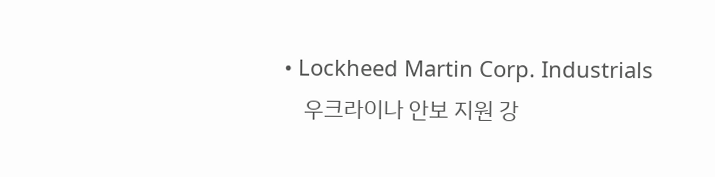• Lockheed Martin Corp. Industrials
    우크라이나 안보 지원 강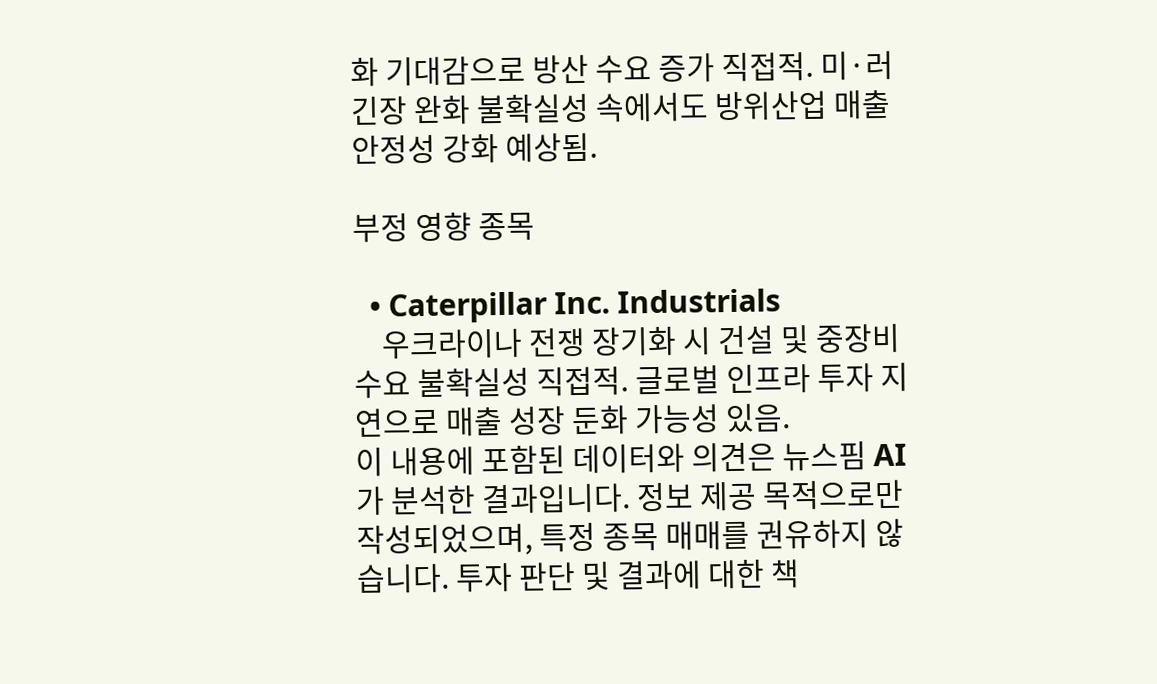화 기대감으로 방산 수요 증가 직접적. 미·러 긴장 완화 불확실성 속에서도 방위산업 매출 안정성 강화 예상됨.

부정 영향 종목

  • Caterpillar Inc. Industrials
    우크라이나 전쟁 장기화 시 건설 및 중장비 수요 불확실성 직접적. 글로벌 인프라 투자 지연으로 매출 성장 둔화 가능성 있음.
이 내용에 포함된 데이터와 의견은 뉴스핌 AI가 분석한 결과입니다. 정보 제공 목적으로만 작성되었으며, 특정 종목 매매를 권유하지 않습니다. 투자 판단 및 결과에 대한 책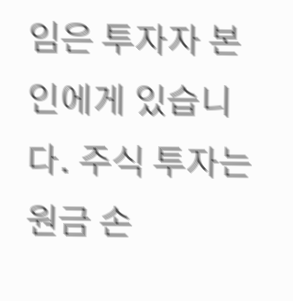임은 투자자 본인에게 있습니다. 주식 투자는 원금 손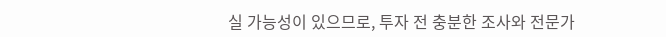실 가능성이 있으므로, 투자 전 충분한 조사와 전문가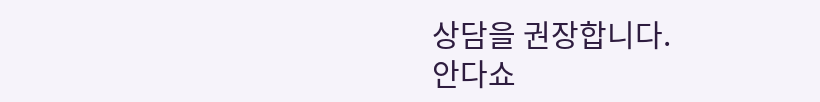상담을 권장합니다.
안다쇼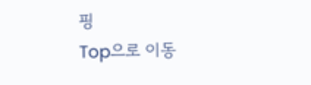핑
Top으로 이동